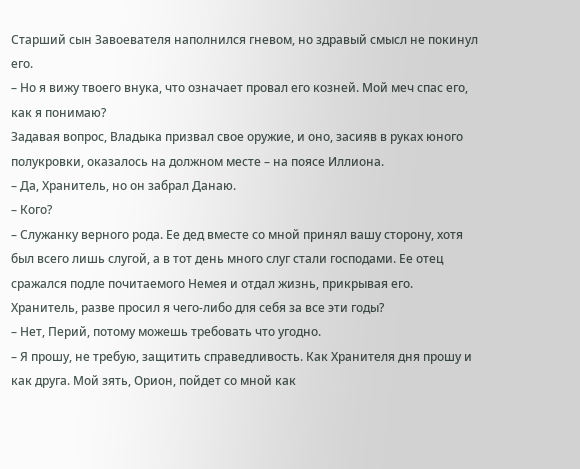Старший сын Завоевателя наполнился гневом, но здравый смысл не покинул его.
– Но я вижу твоего внука, что означает провал его козней. Мой меч спас его, как я понимаю?
Задавая вопрос, Владыка призвал свое оружие, и оно, засияв в руках юного полукровки, оказалось на должном месте – на поясе Иллиона.
– Да, Хранитель, но он забрал Данаю.
– Кого?
– Служанку верного рода. Ее дед вместе со мной принял вашу сторону, хотя был всего лишь слугой, а в тот день много слуг стали господами. Ее отец сражался подле почитаемого Немея и отдал жизнь, прикрывая его. Хранитель, разве просил я чего-либо для себя за все эти годы?
– Нет, Перий, потому можешь требовать что угодно.
– Я прошу, не требую, защитить справедливость. Как Хранителя дня прошу и как друга. Мой зять, Орион, пойдет со мной как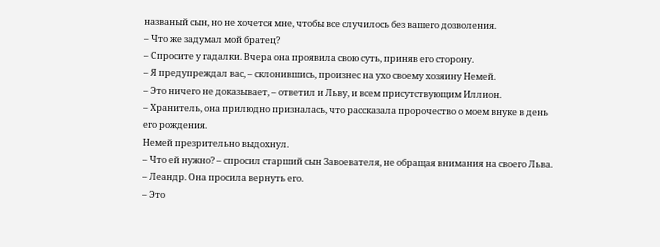названый сын, но не хочется мне, чтобы все случилось без вашего дозволения.
– Что же задумал мой братец?
– Спросите у гадалки. Вчера она проявила свою суть, приняв его сторону.
– Я предупреждал вас, – склонившись, произнес на ухо своему хозяину Немей.
– Это ничего не доказывает, – ответил и Льву, и всем присутствующим Иллион.
– Хранитель, она прилюдно призналась, что рассказала пророчество о моем внуке в день его рождения.
Немей презрительно выдохнул.
– Что ей нужно? – спросил старший сын Завоевателя, не обращая внимания на своего Льва.
– Леандр. Она просила вернуть его.
– Это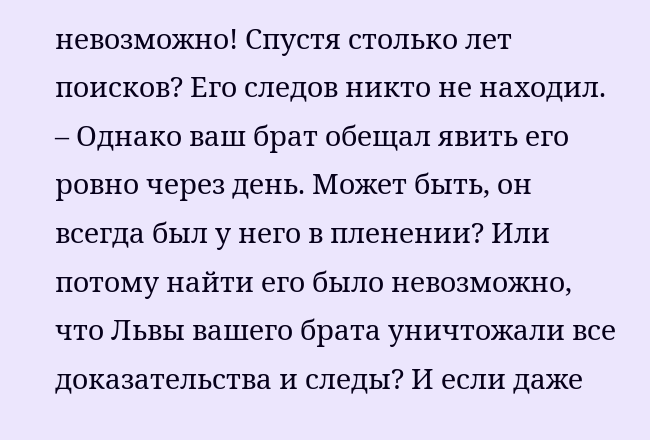невозможно! Спустя столько лет поисков? Его следов никто не находил.
– Однако ваш брат обещал явить его ровно через день. Может быть, он всегда был у него в пленении? Или потому найти его было невозможно, что Львы вашего брата уничтожали все доказательства и следы? И если даже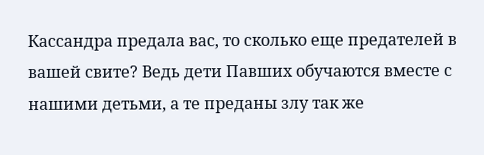Кассандра предала вас, то сколько еще предателей в вашей свите? Ведь дети Павших обучаются вместе с нашими детьми, а те преданы злу так же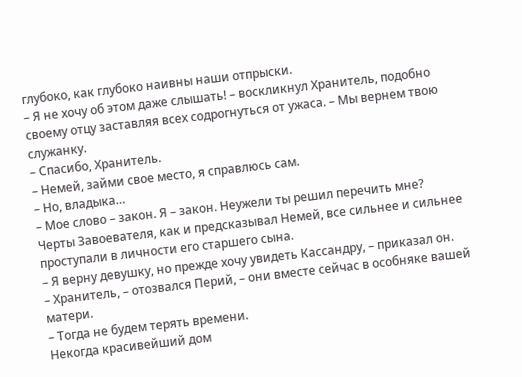глубоко, как глубоко наивны наши отпрыски.
– Я не хочу об этом даже слышать! – воскликнул Хранитель, подобно своему отцу заставляя всех содрогнуться от ужаса. – Мы вернем твою служанку.
– Спасибо, Хранитель.
– Немей, займи свое место, я справлюсь сам.
– Но, владыка…
– Мое слово – закон. Я – закон. Неужели ты решил перечить мне?
Черты Завоевателя, как и предсказывал Немей, все сильнее и сильнее проступали в личности его старшего сына.
– Я верну девушку, но прежде хочу увидеть Кассандру, – приказал он.
– Хранитель, – отозвался Перий, – они вместе сейчас в особняке вашей матери.
– Тогда не будем терять времени.
Некогда красивейший дом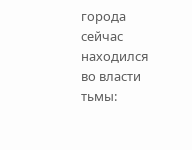города сейчас находился во власти тьмы: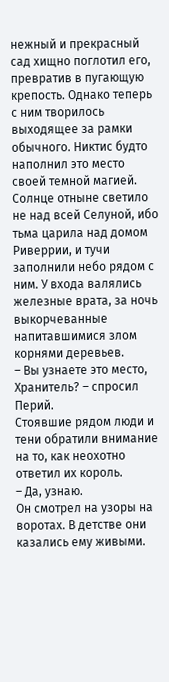нежный и прекрасный сад хищно поглотил его, превратив в пугающую крепость. Однако теперь с ним творилось выходящее за рамки обычного. Никтис будто наполнил это место своей темной магией. Солнце отныне светило не над всей Селуной, ибо тьма царила над домом Риверрии, и тучи заполнили небо рядом с ним. У входа валялись железные врата, за ночь выкорчеванные напитавшимися злом корнями деревьев.
– Вы узнаете это место, Хранитель? – спросил Перий.
Стоявшие рядом люди и тени обратили внимание на то, как неохотно ответил их король.
– Да, узнаю.
Он смотрел на узоры на воротах. В детстве они казались ему живыми.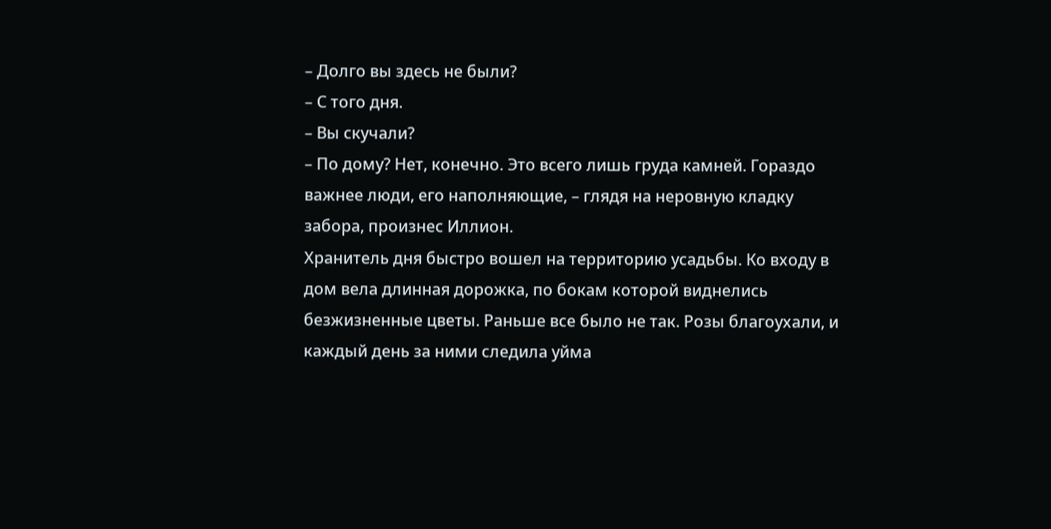– Долго вы здесь не были?
– С того дня.
– Вы скучали?
– По дому? Нет, конечно. Это всего лишь груда камней. Гораздо важнее люди, его наполняющие, – глядя на неровную кладку забора, произнес Иллион.
Хранитель дня быстро вошел на территорию усадьбы. Ко входу в дом вела длинная дорожка, по бокам которой виднелись безжизненные цветы. Раньше все было не так. Розы благоухали, и каждый день за ними следила уйма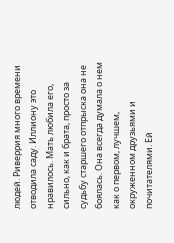людей. Риверрия много времени отводила саду. Иллиону это нравилось. Мать любила его, сильно, как и брата, просто за судьбу старшего отпрыска она не боялась. Она всегда думала о нем как о первом, лучшем, окруженном друзьями и почитателями. Ей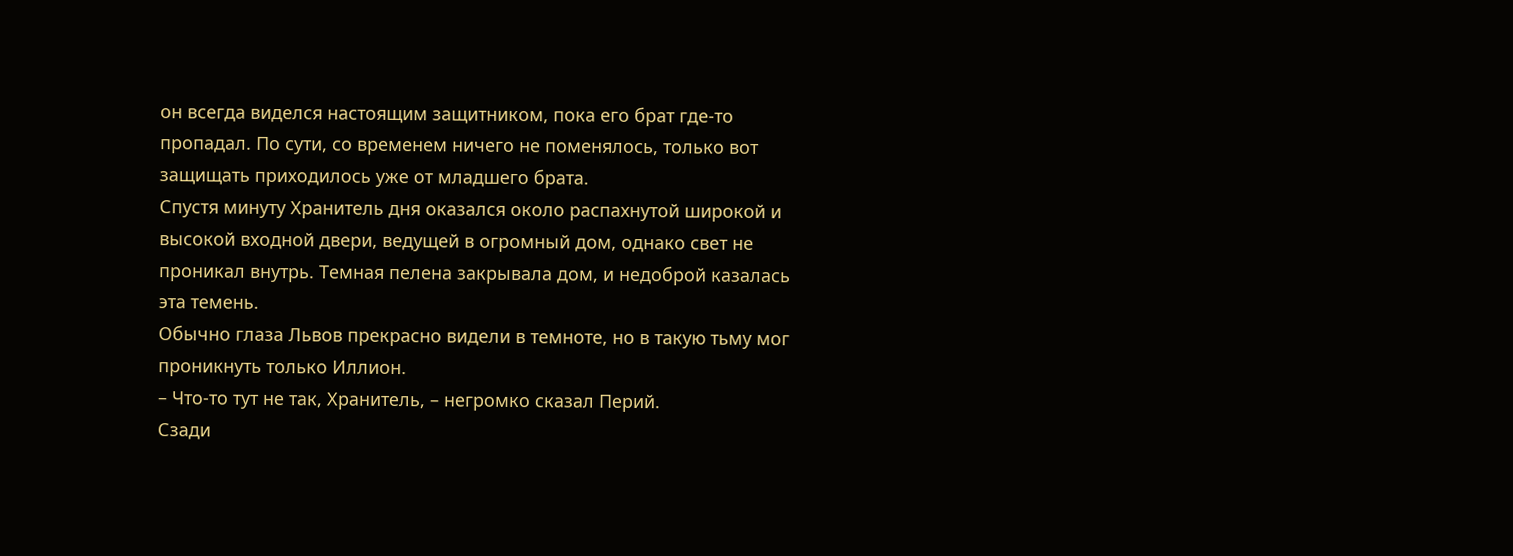он всегда виделся настоящим защитником, пока его брат где-то пропадал. По сути, со временем ничего не поменялось, только вот защищать приходилось уже от младшего брата.
Спустя минуту Хранитель дня оказался около распахнутой широкой и высокой входной двери, ведущей в огромный дом, однако свет не проникал внутрь. Темная пелена закрывала дом, и недоброй казалась эта темень.
Обычно глаза Львов прекрасно видели в темноте, но в такую тьму мог проникнуть только Иллион.
– Что-то тут не так, Хранитель, – негромко сказал Перий.
Сзади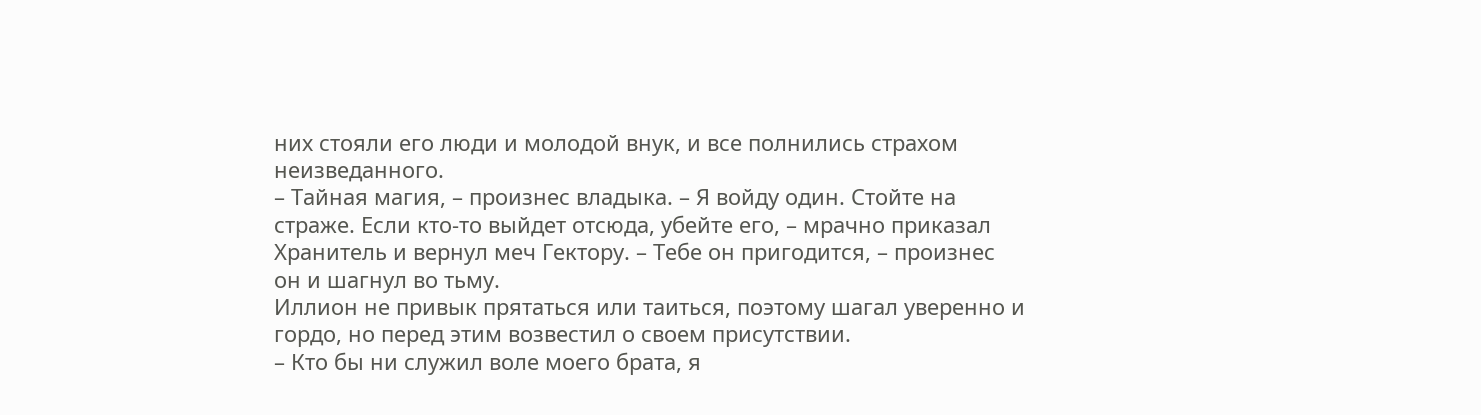них стояли его люди и молодой внук, и все полнились страхом неизведанного.
– Тайная магия, – произнес владыка. – Я войду один. Стойте на страже. Если кто-то выйдет отсюда, убейте его, – мрачно приказал Хранитель и вернул меч Гектору. – Тебе он пригодится, – произнес он и шагнул во тьму.
Иллион не привык прятаться или таиться, поэтому шагал уверенно и гордо, но перед этим возвестил о своем присутствии.
– Кто бы ни служил воле моего брата, я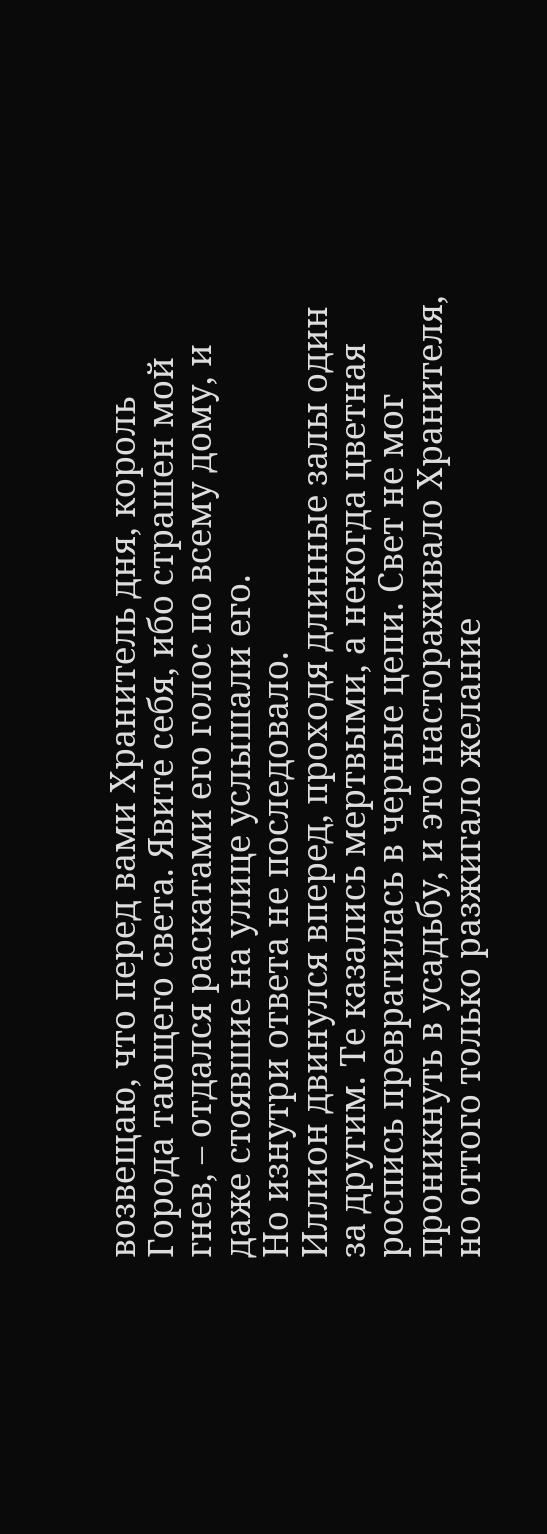возвещаю, что перед вами Хранитель дня, король Города тающего света. Явите себя, ибо страшен мой гнев, – отдался раскатами его голос по всему дому, и даже стоявшие на улице услышали его.
Но изнутри ответа не последовало.
Иллион двинулся вперед, проходя длинные залы один за другим. Те казались мертвыми, а некогда цветная роспись превратилась в черные цепи. Свет не мог проникнуть в усадьбу, и это настораживало Хранителя, но оттого только разжигало желание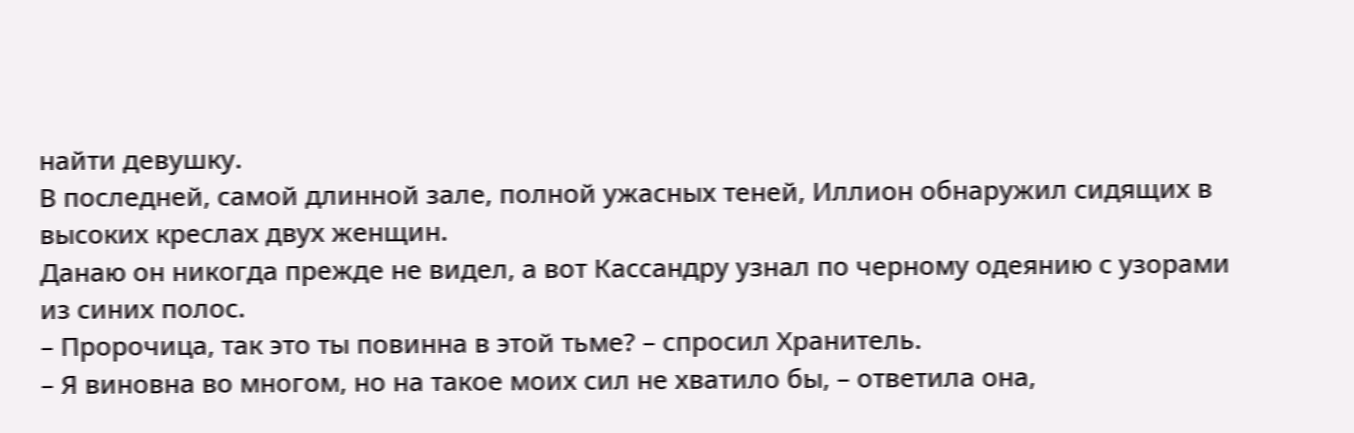найти девушку.
В последней, самой длинной зале, полной ужасных теней, Иллион обнаружил сидящих в высоких креслах двух женщин.
Данаю он никогда прежде не видел, а вот Кассандру узнал по черному одеянию с узорами из синих полос.
– Пророчица, так это ты повинна в этой тьме? – спросил Хранитель.
– Я виновна во многом, но на такое моих сил не хватило бы, – ответила она,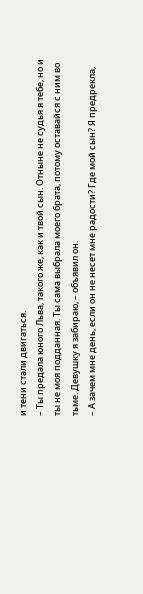и тени стали двигаться.
– Ты предала юного Льва, такого же, как и твой сын. Отныне не судья я тебе, но и ты не моя подданная. Ты сама выбрала моего брата, потому оставайся с ним во тьме. Девушку я забираю, – объявил он.
– А зачем мне день, если он не несет мне радости? Где мой сын? Я предрекла,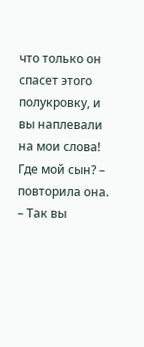что только он спасет этого полукровку, и вы наплевали на мои слова! Где мой сын? – повторила она. – Так вы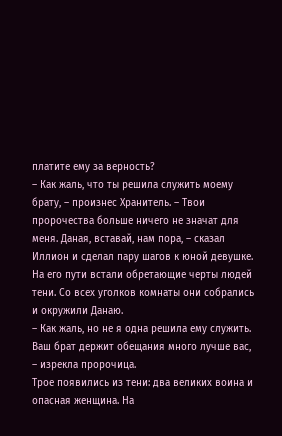платите ему за верность?
– Как жаль, что ты решила служить моему брату, – произнес Хранитель. – Твои пророчества больше ничего не значат для меня. Даная, вставай, нам пора, – сказал Иллион и сделал пару шагов к юной девушке.
На его пути встали обретающие черты людей тени. Со всех уголков комнаты они собрались и окружили Данаю.
– Как жаль, но не я одна решила ему служить. Ваш брат держит обещания много лучше вас, – изрекла пророчица.
Трое появились из тени: два великих воина и опасная женщина. На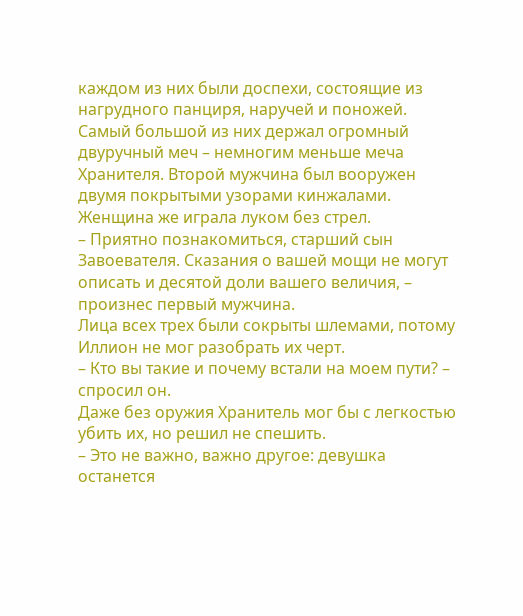каждом из них были доспехи, состоящие из нагрудного панциря, наручей и поножей. Самый большой из них держал огромный двуручный меч – немногим меньше меча Хранителя. Второй мужчина был вооружен двумя покрытыми узорами кинжалами. Женщина же играла луком без стрел.
– Приятно познакомиться, старший сын Завоевателя. Сказания о вашей мощи не могут описать и десятой доли вашего величия, – произнес первый мужчина.
Лица всех трех были сокрыты шлемами, потому Иллион не мог разобрать их черт.
– Кто вы такие и почему встали на моем пути? – спросил он.
Даже без оружия Хранитель мог бы с легкостью убить их, но решил не спешить.
– Это не важно, важно другое: девушка останется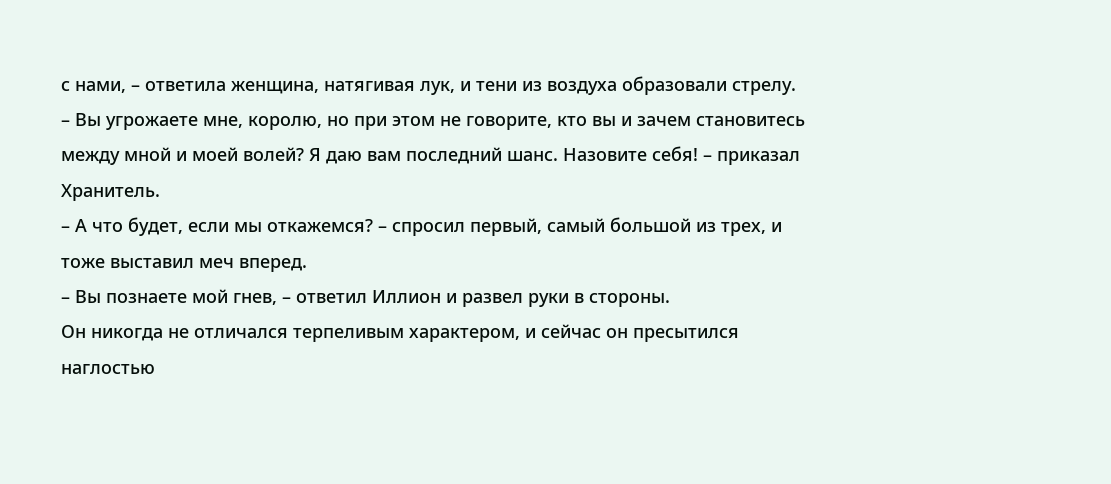с нами, – ответила женщина, натягивая лук, и тени из воздуха образовали стрелу.
– Вы угрожаете мне, королю, но при этом не говорите, кто вы и зачем становитесь между мной и моей волей? Я даю вам последний шанс. Назовите себя! – приказал Хранитель.
– А что будет, если мы откажемся? – спросил первый, самый большой из трех, и тоже выставил меч вперед.
– Вы познаете мой гнев, – ответил Иллион и развел руки в стороны.
Он никогда не отличался терпеливым характером, и сейчас он пресытился наглостью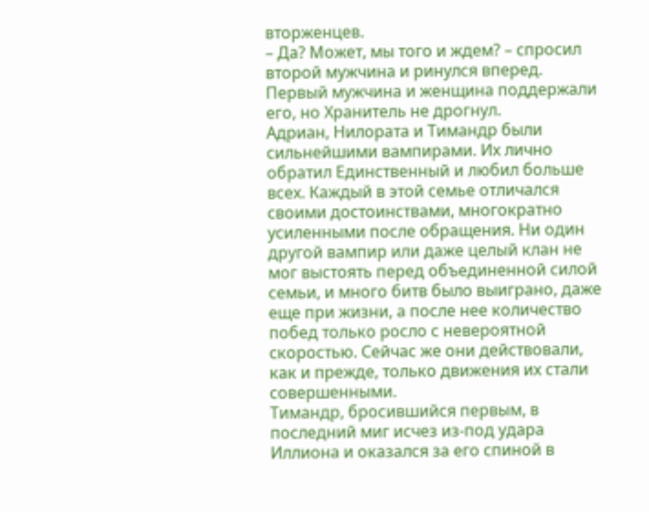вторженцев.
– Да? Может, мы того и ждем? – спросил второй мужчина и ринулся вперед.
Первый мужчина и женщина поддержали его, но Хранитель не дрогнул.
Адриан, Нилората и Тимандр были сильнейшими вампирами. Их лично обратил Единственный и любил больше всех. Каждый в этой семье отличался своими достоинствами, многократно усиленными после обращения. Ни один другой вампир или даже целый клан не мог выстоять перед объединенной силой семьи, и много битв было выиграно, даже еще при жизни, а после нее количество побед только росло с невероятной скоростью. Сейчас же они действовали, как и прежде, только движения их стали совершенными.
Тимандр, бросившийся первым, в последний миг исчез из-под удара Иллиона и оказался за его спиной в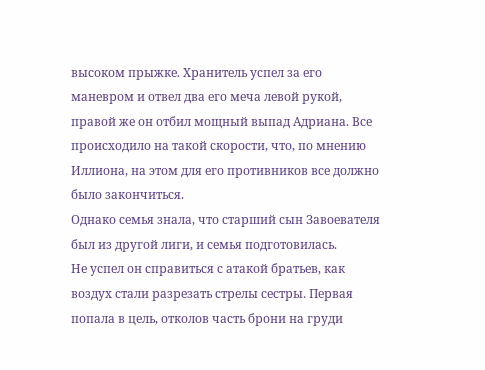высоком прыжке. Хранитель успел за его маневром и отвел два его меча левой рукой, правой же он отбил мощный выпад Адриана. Все происходило на такой скорости, что, по мнению Иллиона, на этом для его противников все должно было закончиться.
Однако семья знала, что старший сын Завоевателя был из другой лиги, и семья подготовилась.
Не успел он справиться с атакой братьев, как воздух стали разрезать стрелы сестры. Первая попала в цель, отколов часть брони на груди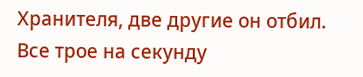Хранителя, две другие он отбил. Все трое на секунду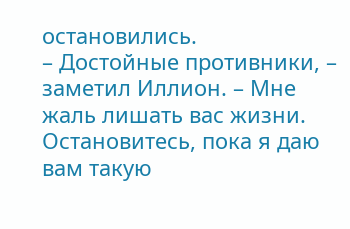остановились.
– Достойные противники, – заметил Иллион. – Мне жаль лишать вас жизни. Остановитесь, пока я даю вам такую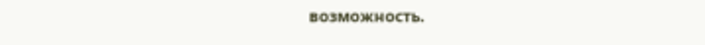возможность.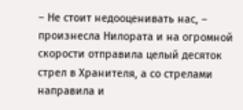– Не стоит недооценивать нас, – произнесла Нилората и на огромной скорости отправила целый десяток стрел в Хранителя, а со стрелами направила и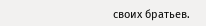своих братьев.